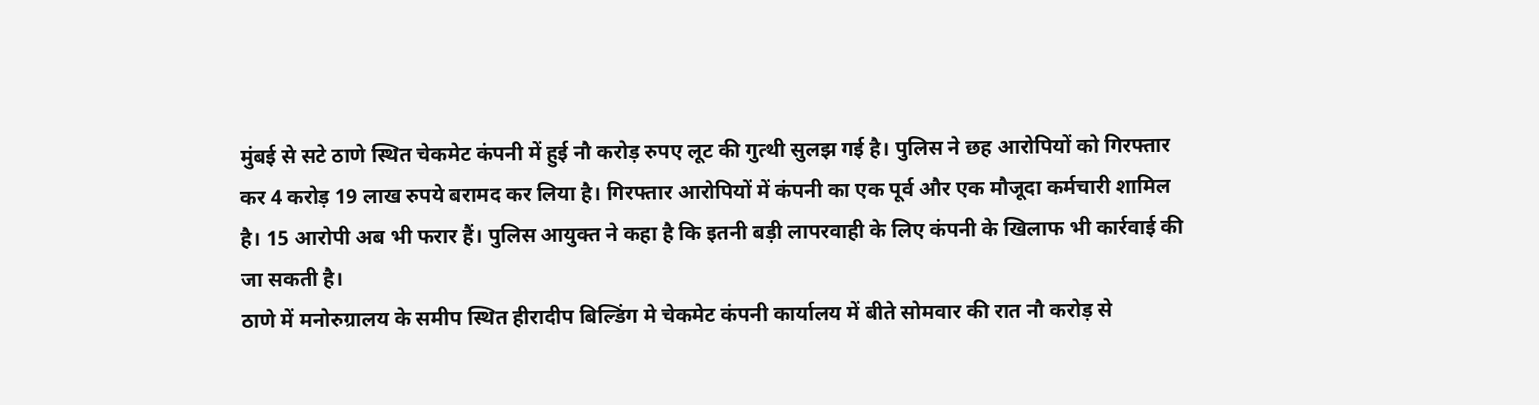मुंबई से सटे ठाणे स्थित चेकमेट कंपनी में हुई नौ करोड़ रुपए लूट की गुत्थी सुलझ गई है। पुलिस ने छह आरोपियों को गिरफ्तार कर 4 करोड़ 19 लाख रुपये बरामद कर लिया है। गिरफ्तार आरोपियों में कंपनी का एक पूर्व और एक मौजूदा कर्मचारी शामिल है। 15 आरोपी अब भी फरार हैं। पुलिस आयुक्त ने कहा है कि इतनी बड़ी लापरवाही के लिए कंपनी के खिलाफ भी कार्रवाई की जा सकती है।
ठाणे में मनोरुग्रालय के समीप स्थित हीरादीप बिल्डिंग मे चेकमेट कंपनी कार्यालय में बीते सोमवार की रात नौ करोड़ से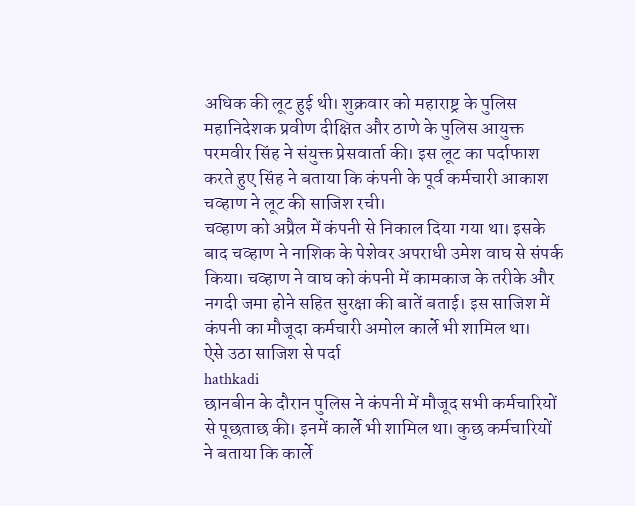अधिक की लूट हुई थी। शुक्रवार को महाराष्ट्र के पुलिस महानिदेशक प्रवीण दीक्षित और ठाणे के पुलिस आयुक्त परमवीर सिंह ने संयुक्त प्रेसवार्ता की। इस लूट का पर्दाफाश करते हुए सिंह ने बताया कि कंपनी के पूर्व कर्मचारी आकाश चव्हाण ने लूट की साजिश रची।
चव्हाण को अप्रैल में कंपनी से निकाल दिया गया था। इसके बाद चव्हाण ने नाशिक के पेशेवर अपराधी उमेश वाघ से संपर्क किया। चव्हाण ने वाघ को कंपनी में कामकाज के तरीके और नगदी जमा होने सहित सुरक्षा की बातें बताई। इस साजिश में कंपनी का मौजूदा कर्मचारी अमोल कार्ले भी शामिल था।
ऐसे उठा साजिश से पर्दा
hathkadi
छानबीन के दौरान पुलिस ने कंपनी में मौजूद सभी कर्मचारियों से पूछताछ की। इनमें कार्ले भी शामिल था। कुछ कर्मचारियों ने बताया कि कार्ले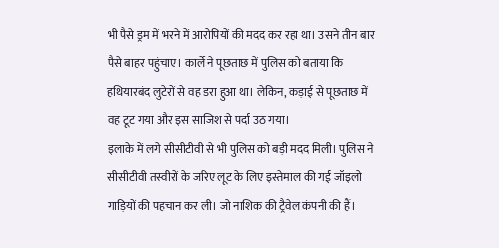भी पैसे ड्रम में भरने में आरोपियों की मदद कर रहा था। उसने तीन बार पैसे बाहर पहुंचाए। कार्ले ने पूछताछ में पुलिस को बताया कि हथियारबंद लुटेरों से वह डरा हुआ था। लेकिन, कड़ाई से पूछताछ में वह टूट गया और इस साजिश से पर्दा उठ गया।
इलाके में लगे सीसीटीवी से भी पुलिस को बड़ी मदद मिली। पुलिस ने सीसीटीवी तस्वीरों के जरिए लूट के लिए इस्तेमाल की गई जॉइलो गाड़ियों की पहचान कर ली। जो नाशिक की ट्रैवेल कंपनी की हैं।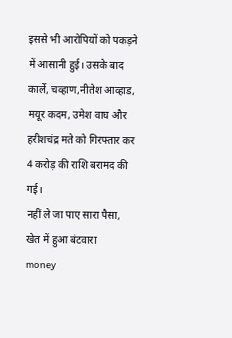इससे भी आरोपियों को पकड़ने में आसानी हुई। उसके बाद कार्ले, चव्हाण,नीतेश आव्हाड, मयूर कदम, उमेश वाघ और हरीशचंद्र मते को गिरफ्तार कर 4 करोड़ की राशि बरामद की गई।
नहीं ले जा पाए सारा पैसा, खेत में हुआ बंटवारा
money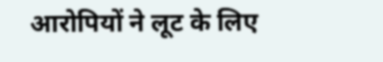आरोपियों ने लूट के लिए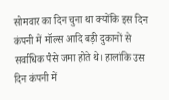सोमवार का दिन चुना था क्योंकि इस दिन कंपनी में मॉल्स आदि बड़ी दुकानों से सर्वाधिक पैसे जमा होते थे। हालांकि उस दिन कंपनी में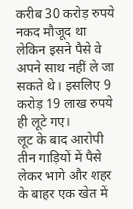करीब 30 करोड़ रुपये नकद मौजूद था लेकिन इसने पैसे वे अपने साथ नहीं ले जा सकते थे। इसलिए 9 करोड़ 19 लाख रुपये ही लूटे गए।
लूट के बाद आरोपी तीन गाड़ियों में पैसे लेकर भागे और शहर के बाहर एक खेत में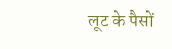लूट के पैसों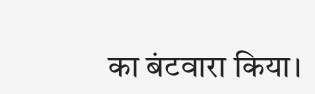का बंटवारा किया।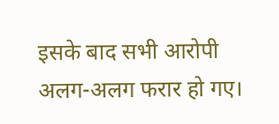इसके बाद सभी आरोपी अलग-अलग फरार हो गए।